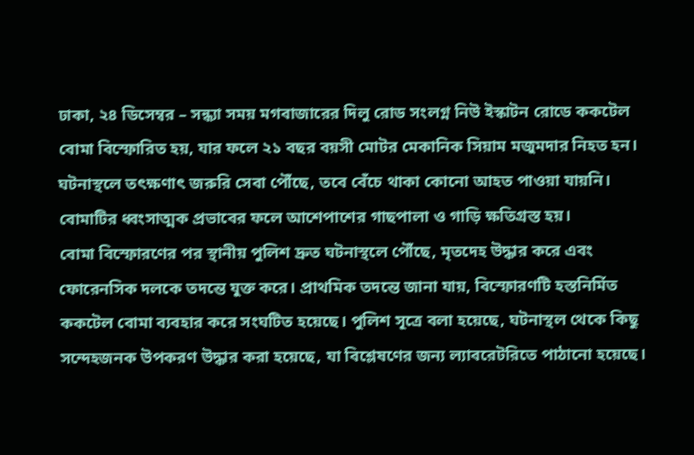ঢাকা, ২৪ ডিসেম্বর – সন্ধ্যা সময় মগবাজারের দিলু রোড সংলগ্ন নিউ ইস্কাটন রোডে ককটেল বোমা বিস্ফোরিত হয়, যার ফলে ২১ বছর বয়সী মোটর মেকানিক সিয়াম মজুমদার নিহত হন। ঘটনাস্থলে তৎক্ষণাৎ জরুরি সেবা পৌঁছে, তবে বেঁচে থাকা কোনো আহত পাওয়া যায়নি। বোমাটির ধ্বংসাত্মক প্রভাবের ফলে আশেপাশের গাছপালা ও গাড়ি ক্ষতিগ্রস্ত হয়।
বোমা বিস্ফোরণের পর স্থানীয় পুলিশ দ্রুত ঘটনাস্থলে পৌঁছে, মৃতদেহ উদ্ধার করে এবং ফোরেনসিক দলকে তদন্তে যুক্ত করে। প্রাথমিক তদন্তে জানা যায়, বিস্ফোরণটি হস্তনির্মিত ককটেল বোমা ব্যবহার করে সংঘটিত হয়েছে। পুলিশ সূত্রে বলা হয়েছে, ঘটনাস্থল থেকে কিছু সন্দেহজনক উপকরণ উদ্ধার করা হয়েছে, যা বিশ্লেষণের জন্য ল্যাবরেটরিতে পাঠানো হয়েছে।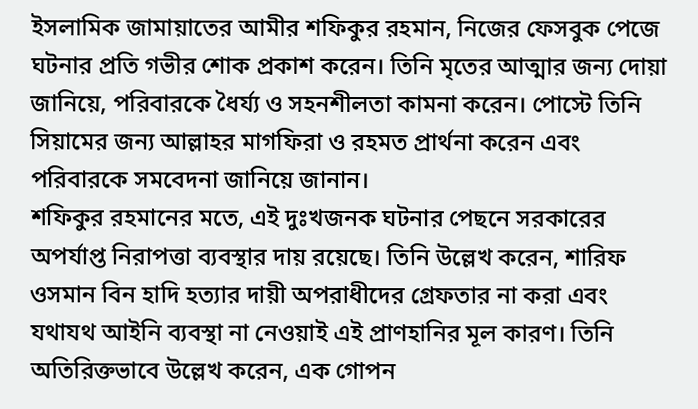ইসলামিক জামায়াতের আমীর শফিকুর রহমান, নিজের ফেসবুক পেজে ঘটনার প্রতি গভীর শোক প্রকাশ করেন। তিনি মৃতের আত্মার জন্য দোয়া জানিয়ে, পরিবারকে ধৈর্য্য ও সহনশীলতা কামনা করেন। পোস্টে তিনি সিয়ামের জন্য আল্লাহর মাগফিরা ও রহমত প্রার্থনা করেন এবং পরিবারকে সমবেদনা জানিয়ে জানান।
শফিকুর রহমানের মতে, এই দুঃখজনক ঘটনার পেছনে সরকারের অপর্যাপ্ত নিরাপত্তা ব্যবস্থার দায় রয়েছে। তিনি উল্লেখ করেন, শারিফ ওসমান বিন হাদি হত্যার দায়ী অপরাধীদের গ্রেফতার না করা এবং যথাযথ আইনি ব্যবস্থা না নেওয়াই এই প্রাণহানির মূল কারণ। তিনি অতিরিক্তভাবে উল্লেখ করেন, এক গোপন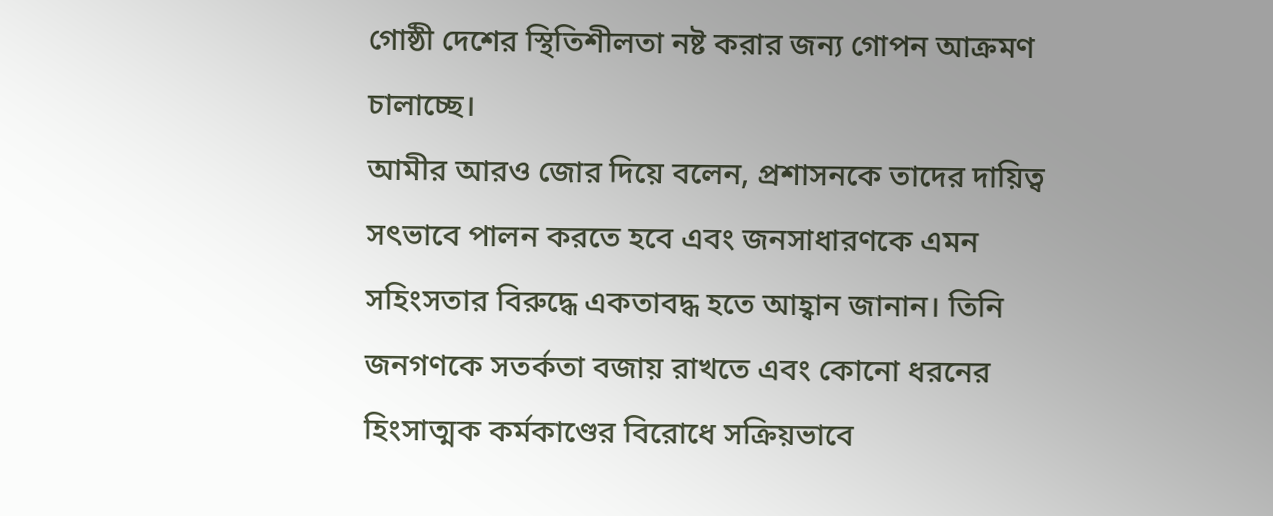গোষ্ঠী দেশের স্থিতিশীলতা নষ্ট করার জন্য গোপন আক্রমণ চালাচ্ছে।
আমীর আরও জোর দিয়ে বলেন, প্রশাসনকে তাদের দায়িত্ব সৎভাবে পালন করতে হবে এবং জনসাধারণকে এমন সহিংসতার বিরুদ্ধে একতাবদ্ধ হতে আহ্বান জানান। তিনি জনগণকে সতর্কতা বজায় রাখতে এবং কোনো ধরনের হিংসাত্মক কর্মকাণ্ডের বিরোধে সক্রিয়ভাবে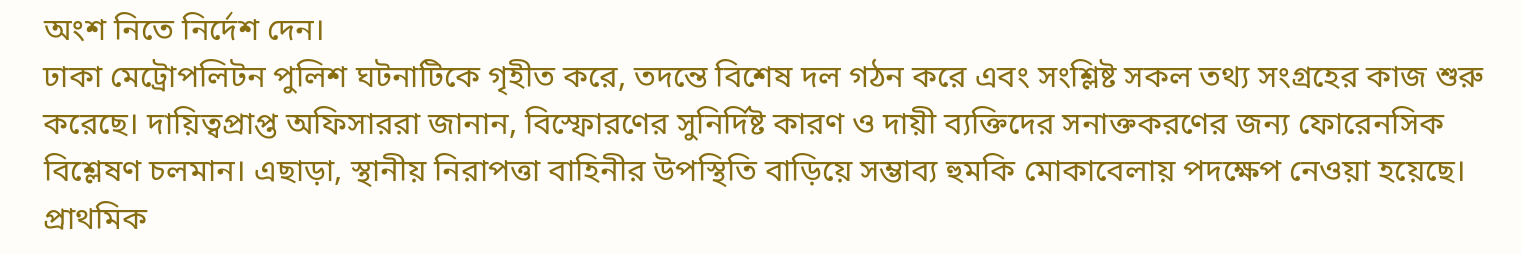অংশ নিতে নির্দেশ দেন।
ঢাকা মেট্রোপলিটন পুলিশ ঘটনাটিকে গৃহীত করে, তদন্তে বিশেষ দল গঠন করে এবং সংশ্লিষ্ট সকল তথ্য সংগ্রহের কাজ শুরু করেছে। দায়িত্বপ্রাপ্ত অফিসাররা জানান, বিস্ফোরণের সুনির্দিষ্ট কারণ ও দায়ী ব্যক্তিদের সনাক্তকরণের জন্য ফোরেনসিক বিশ্লেষণ চলমান। এছাড়া, স্থানীয় নিরাপত্তা বাহিনীর উপস্থিতি বাড়িয়ে সম্ভাব্য হুমকি মোকাবেলায় পদক্ষেপ নেওয়া হয়েছে।
প্রাথমিক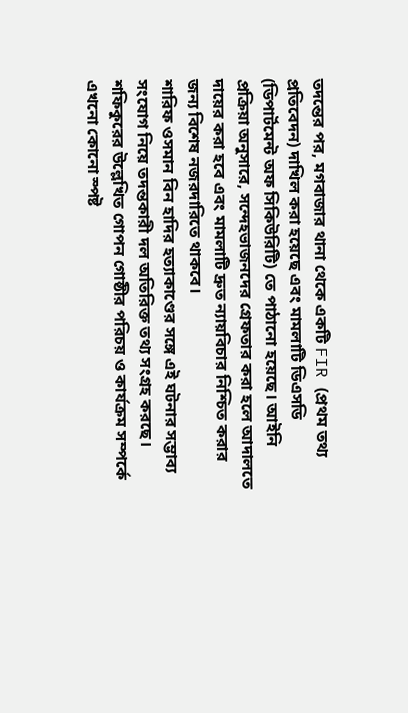তদন্তের পর, মগবাজার থানা থেকে একটি FIR (প্রথম তথ্য প্রতিবেদন) দাখিল করা হয়েছে এবং মামলাটি ডিএসডি (ডিপার্টমেন্ট অফ সিকিউরিটি) তে পাঠানো হয়েছে। আইনি প্রক্রিয়া অনুসারে, সন্দেহভাজনদের গ্রেফতার করা হলে আদালতে দায়ের করা হবে এবং মামলাটি দ্রুত ন্যায়বিচার নিশ্চিত করার জন্য বিশেষ নজরদারিতে থাকবে।
শারিফ ওসমান বিন হাদির হত্যাকাণ্ডের সঙ্গে এই ঘটনার সম্ভাব্য সংযোগ নিয়ে তদন্তকারী দল অতিরিক্ত তথ্য সংগ্রহ করছে। শফিকুরের উল্লেখিত গোপন গোষ্ঠীর পরিচয় ও কার্যক্রম সম্পর্কে এখনো কোনো স্পষ্ট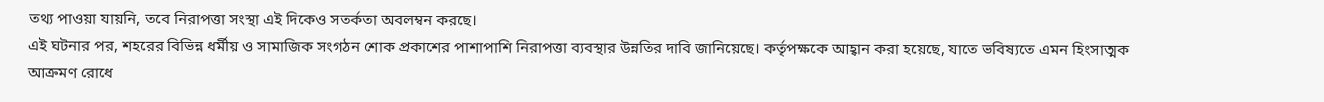তথ্য পাওয়া যায়নি, তবে নিরাপত্তা সংস্থা এই দিকেও সতর্কতা অবলম্বন করছে।
এই ঘটনার পর, শহরের বিভিন্ন ধর্মীয় ও সামাজিক সংগঠন শোক প্রকাশের পাশাপাশি নিরাপত্তা ব্যবস্থার উন্নতির দাবি জানিয়েছে। কর্তৃপক্ষকে আহ্বান করা হয়েছে, যাতে ভবিষ্যতে এমন হিংসাত্মক আক্রমণ রোধে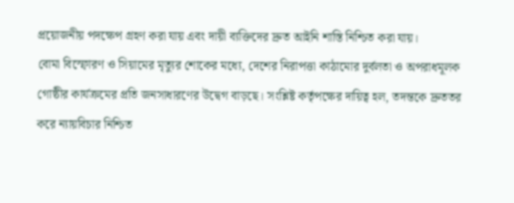প্রয়োজনীয় পদক্ষেপ গ্রহণ করা যায় এবং দায়ী ব্যক্তিদের দ্রুত আইনি শাস্তি নিশ্চিত করা যায়।
বোমা বিস্ফোরণ ও সিয়ামের মৃত্যুর শোকের মধ্যে, দেশের নিরাপত্তা কাঠামোর দুর্বলতা ও অপরাধমূলক গোষ্ঠীর কার্যক্রমের প্রতি জনসাধারণের উদ্বেগ বাড়ছে। সংশ্লিষ্ট কর্তৃপক্ষের দায়িত্ব হল, তদন্তকে দ্রুততর করে ন্যায়বিচার নিশ্চিত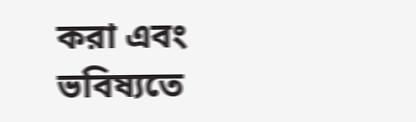করা এবং ভবিষ্যতে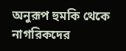অনুরূপ হুমকি থেকে নাগরিকদের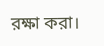রক্ষা করা।